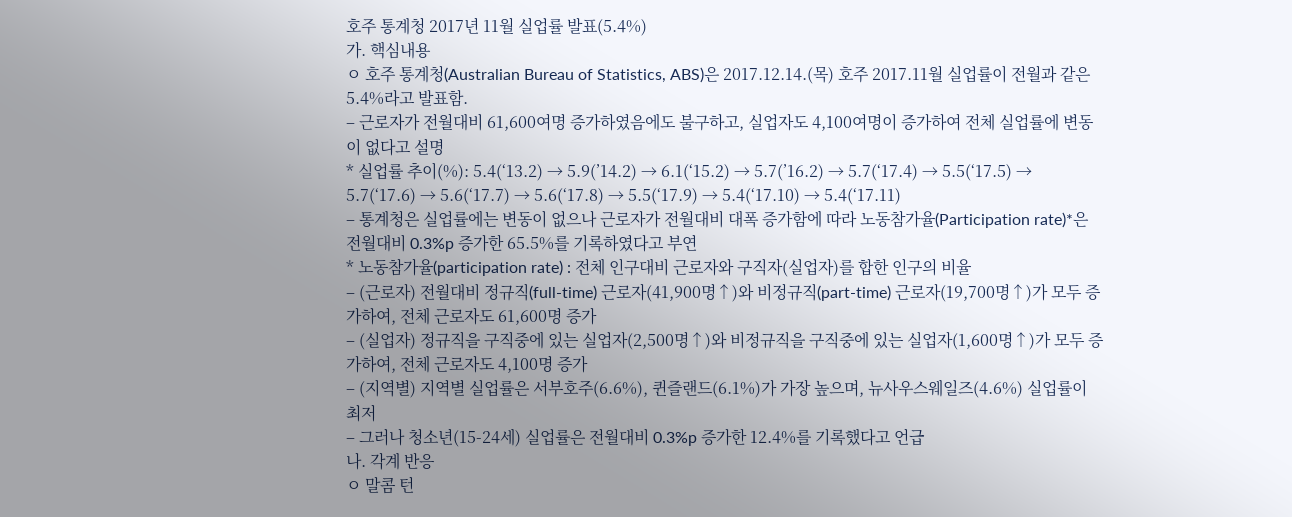호주 통계청 2017년 11월 실업률 발표(5.4%)
가. 핵심내용
ㅇ 호주 통계청(Australian Bureau of Statistics, ABS)은 2017.12.14.(목) 호주 2017.11월 실업률이 전월과 같은 5.4%라고 발표함.
– 근로자가 전월대비 61,600여명 증가하였음에도 불구하고, 실업자도 4,100여명이 증가하여 전체 실업률에 변동이 없다고 설명
* 실업률 추이(%): 5.4(‘13.2) → 5.9(’14.2) → 6.1(‘15.2) → 5.7(’16.2) → 5.7(‘17.4) → 5.5(‘17.5) → 5.7(‘17.6) → 5.6(‘17.7) → 5.6(‘17.8) → 5.5(‘17.9) → 5.4(‘17.10) → 5.4(‘17.11)
– 통계청은 실업률에는 변동이 없으나 근로자가 전월대비 대폭 증가함에 따라 노동참가율(Participation rate)*은 전월대비 0.3%p 증가한 65.5%를 기록하였다고 부연
* 노동참가율(participation rate) : 전체 인구대비 근로자와 구직자(실업자)를 합한 인구의 비율
– (근로자) 전월대비 정규직(full-time) 근로자(41,900명↑)와 비정규직(part-time) 근로자(19,700명↑)가 모두 증가하여, 전체 근로자도 61,600명 증가
– (실업자) 정규직을 구직중에 있는 실업자(2,500명↑)와 비정규직을 구직중에 있는 실업자(1,600명↑)가 모두 증가하여, 전체 근로자도 4,100명 증가
– (지역별) 지역별 실업률은 서부호주(6.6%), 퀸즐랜드(6.1%)가 가장 높으며, 뉴사우스웨일즈(4.6%) 실업률이 최저
– 그러나 청소년(15-24세) 실업률은 전월대비 0.3%p 증가한 12.4%를 기록했다고 언급
나. 각계 반응
ㅇ 말콤 턴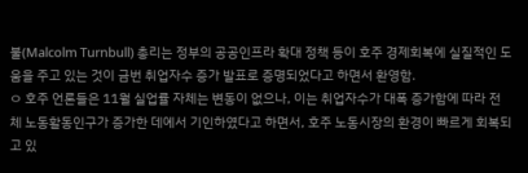불(Malcolm Turnbull) 총리는 정부의 공공인프라 확대 정책 등이 호주 경제회복에 실질적인 도움을 주고 있는 것이 금번 취업자수 증가 발표로 증명되었다고 하면서 환영함.
ㅇ 호주 언론들은 11월 실업률 자체는 변동이 없으나, 이는 취업자수가 대폭 증가함에 따라 전체 노동활동인구가 증가한 데에서 기인하였다고 하면서, 호주 노동시장의 환경이 빠르게 회복되고 있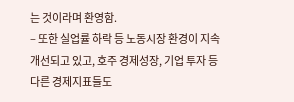는 것이라며 환영함.
– 또한 실업률 하락 등 노동시장 환경이 지속 개선되고 있고, 호주 경제성장, 기업 투자 등 다른 경제지표들도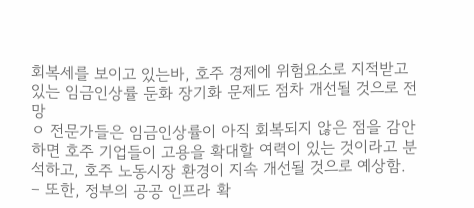회복세를 보이고 있는바, 호주 경제에 위험요소로 지적받고 있는 임금인상률 둔화 장기화 문제도 점차 개선될 것으로 전망
ㅇ 전문가들은 임금인상률이 아직 회복되지 않은 점을 감안하면 호주 기업들이 고용을 확대할 여력이 있는 것이라고 분석하고, 호주 노동시장 환경이 지속 개선될 것으로 예상함.
– 또한, 정부의 공공 인프라 확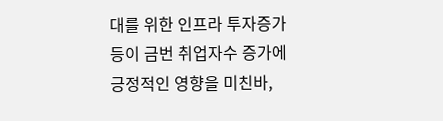대를 위한 인프라 투자증가 등이 금번 취업자수 증가에 긍정적인 영향을 미친바,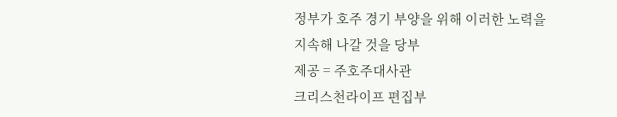정부가 호주 경기 부양을 위해 이러한 노력을 지속해 나갈 것을 당부
제공 = 주호주대사관
크리스천라이프 편집부